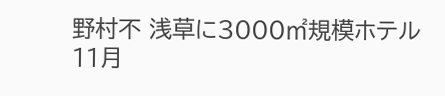野村不 浅草に3000㎡規模ホテル 11月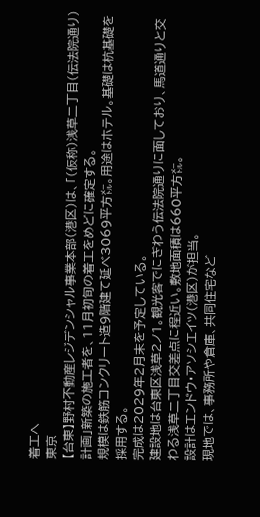着工へ
東京
【台東】野村不動産レジデンシャル事業本部(港区)は、「(仮称)浅草二丁目(伝法院通り)計画」新築の施工者を、11月初旬の着工をめどに確定する。
規模は鉄筋コンクリート造9階建て延べ3069平方㍍。用途はホテル。基礎は杭基礎を採用する。
完成は2029年2月末を予定している。
建設地は台東区浅草2ノ1。観光客でにぎわう伝法院通りに面しており、馬道通りと交わる浅草二丁目交差点に程近い。敷地面積は660平方㍍。
設計はエンドウ・アソシエイツ(港区)が担当。
現地では、事務所や倉庫、共同住宅など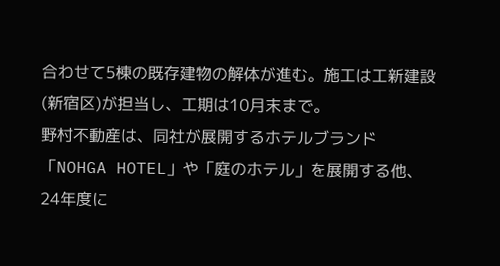合わせて5棟の既存建物の解体が進む。施工は工新建設(新宿区)が担当し、工期は10月末まで。
野村不動産は、同社が展開するホテルブランド「NOHGA HOTEL」や「庭のホテル」を展開する他、24年度に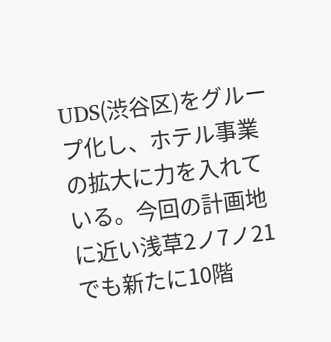UDS(渋谷区)をグループ化し、ホテル事業の拡大に力を入れている。今回の計画地に近い浅草2ノ7ノ21でも新たに10階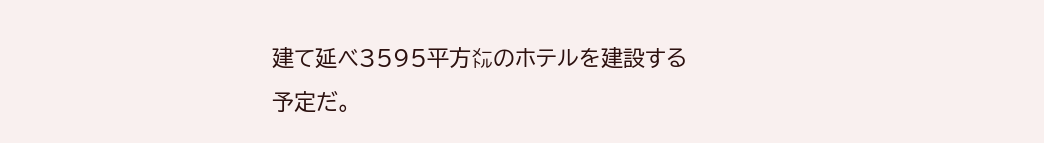建て延べ3595平方㍍のホテルを建設する予定だ。